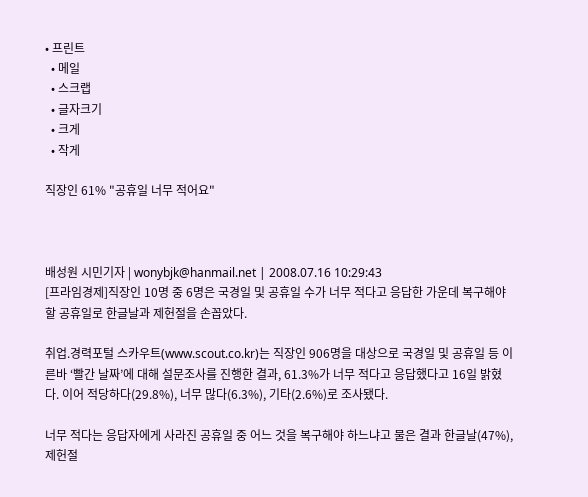• 프린트
  • 메일
  • 스크랩
  • 글자크기
  • 크게
  • 작게

직장인 61% "공휴일 너무 적어요"



배성원 시민기자 | wonybjk@hanmail.net | 2008.07.16 10:29:43
[프라임경제]직장인 10명 중 6명은 국경일 및 공휴일 수가 너무 적다고 응답한 가운데 복구해야 할 공휴일로 한글날과 제헌절을 손꼽았다.

취업.경력포털 스카우트(www.scout.co.kr)는 직장인 906명을 대상으로 국경일 및 공휴일 등 이른바 ‘빨간 날짜’에 대해 설문조사를 진행한 결과, 61.3%가 너무 적다고 응답했다고 16일 밝혔다. 이어 적당하다(29.8%), 너무 많다(6.3%), 기타(2.6%)로 조사됐다.

너무 적다는 응답자에게 사라진 공휴일 중 어느 것을 복구해야 하느냐고 물은 결과 한글날(47%), 제헌절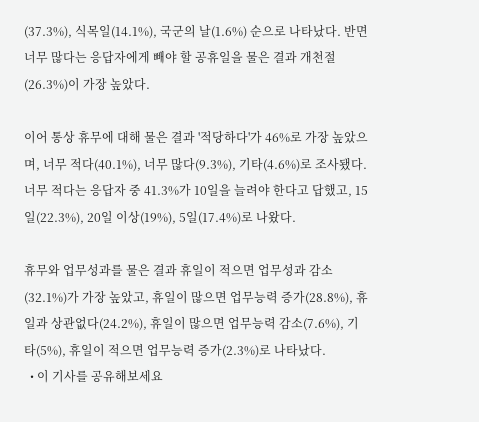(37.3%), 식목일(14.1%), 국군의 날(1.6%) 순으로 나타났다. 반면 너무 많다는 응답자에게 빼야 할 공휴일을 물은 결과 개천절(26.3%)이 가장 높았다.

이어 통상 휴무에 대해 물은 결과 '적당하다'가 46%로 가장 높았으며, 너무 적다(40.1%), 너무 많다(9.3%), 기타(4.6%)로 조사됐다. 너무 적다는 응답자 중 41.3%가 10일을 늘려야 한다고 답했고, 15일(22.3%), 20일 이상(19%), 5일(17.4%)로 나왔다.

휴무와 업무성과를 물은 결과 휴일이 적으면 업무성과 감소(32.1%)가 가장 높았고, 휴일이 많으면 업무능력 증가(28.8%), 휴일과 상관없다(24.2%), 휴일이 많으면 업무능력 감소(7.6%), 기타(5%), 휴일이 적으면 업무능력 증가(2.3%)로 나타났다.
  • 이 기사를 공유해보세요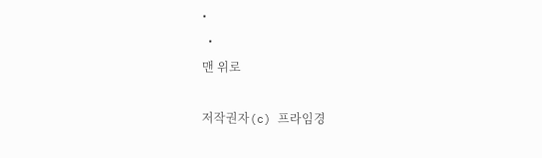•
  •
맨 위로

저작권자(c) 프라임경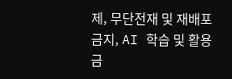제, 무단전재 및 재배포금지, AI 학습 및 활용 금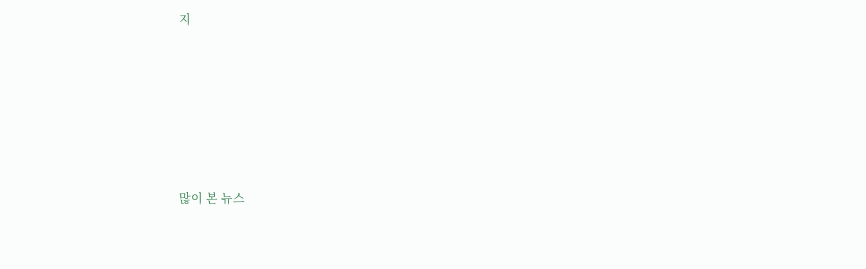지






많이 본 뉴스